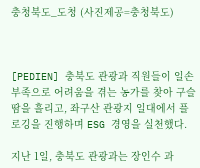충청북도_도청 (사진제공=충청북도)



[PEDIEN] 충북도 관광과 직원들이 일손 부족으로 어려움을 겪는 농가를 찾아 구슬땀을 흘리고, 좌구산 관광지 일대에서 플로깅을 진행하며 ESG 경영을 실천했다.

지난 1일, 충북도 관광과는 장인수 과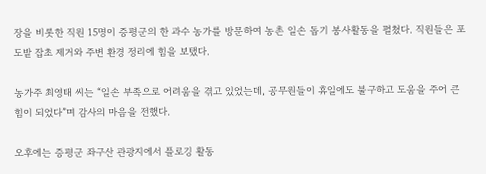장을 비롯한 직원 15명이 증평군의 한 과수 농가를 방문하여 농촌 일손 돕기 봉사활동을 펼쳤다. 직원들은 포도밭 잡초 제거와 주변 환경 정리에 힘을 보탰다.

농가주 최영태 씨는 “일손 부족으로 어려움을 겪고 있었는데, 공무원들이 휴일에도 불구하고 도움을 주어 큰 힘이 되었다”며 감사의 마음을 전했다.

오후에는 증평군 좌구산 관광지에서 플로깅 활동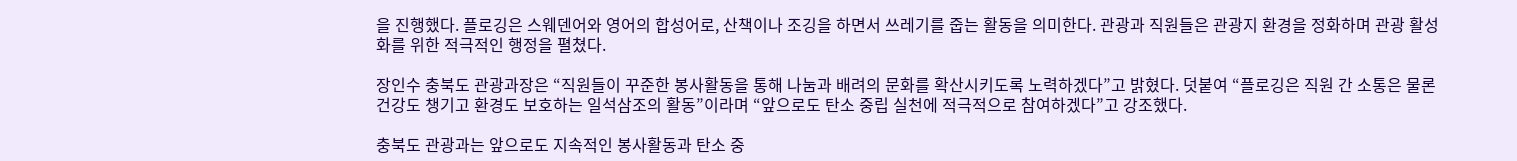을 진행했다. 플로깅은 스웨덴어와 영어의 합성어로, 산책이나 조깅을 하면서 쓰레기를 줍는 활동을 의미한다. 관광과 직원들은 관광지 환경을 정화하며 관광 활성화를 위한 적극적인 행정을 펼쳤다.

장인수 충북도 관광과장은 “직원들이 꾸준한 봉사활동을 통해 나눔과 배려의 문화를 확산시키도록 노력하겠다”고 밝혔다. 덧붙여 “플로깅은 직원 간 소통은 물론 건강도 챙기고 환경도 보호하는 일석삼조의 활동”이라며 “앞으로도 탄소 중립 실천에 적극적으로 참여하겠다”고 강조했다.

충북도 관광과는 앞으로도 지속적인 봉사활동과 탄소 중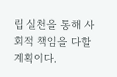립 실천을 통해 사회적 책임을 다할 계획이다.